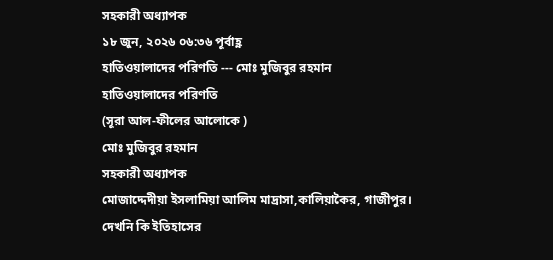সহকারী অধ্যাপক
১৮ জুন, ২০২৬ ০৬:৩৬ পূর্বাহ্ণ
হাতিওয়ালাদের পরিণতি --- মোঃ মুজিবুর রহমান
হাতিওয়ালাদের পরিণতি
(সূরা আল-ফীলের আলোকে )
মোঃ মুজিবুর রহমান
সহকারী অধ্যাপক
মোজাদ্দেদীয়া ইসলামিয়া আলিম মাদ্রাসা,কালিয়াকৈর, গাজীপুর।
দেখনি কি ইতিহাসের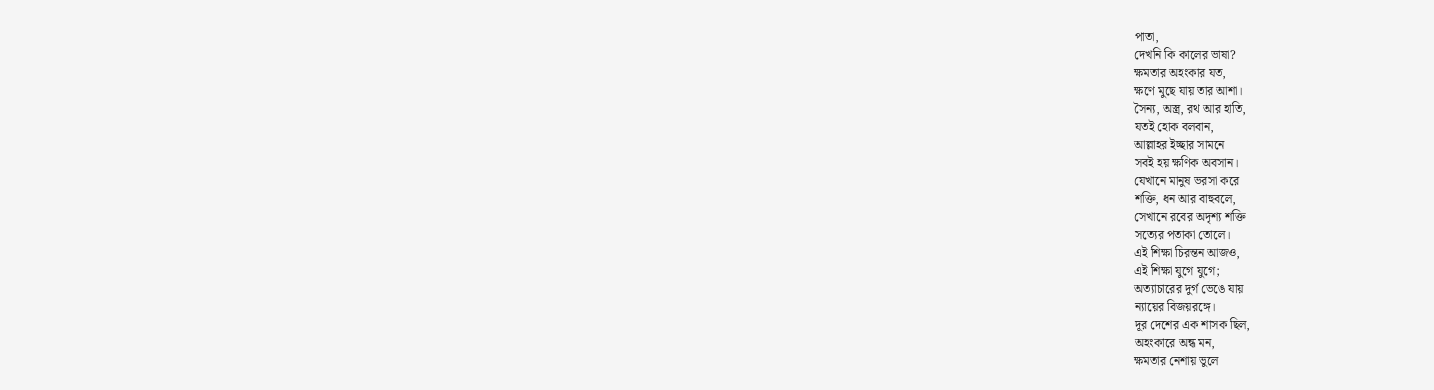পাতা,
দেখনি কি কালের ভাষা?
ক্ষমতার অহংকার যত,
ক্ষণে মুছে যায় তার আশা।
সৈন্য, অস্ত্র, রথ আর হাতি,
যতই হোক বলবান,
আল্লাহর ইচ্ছার সামনে
সবই হয় ক্ষণিক অবসান।
যেখানে মানুষ ভরসা করে
শক্তি, ধন আর বাহুবলে,
সেখানে রবের অদৃশ্য শক্তি
সত্যের পতাকা তোলে।
এই শিক্ষা চিরন্তন আজও,
এই শিক্ষা যুগে যুগে;
অত্যাচারের দুর্গ ভেঙে যায়
ন্যায়ের বিজয়রঙ্গে।
দূর দেশের এক শাসক ছিল,
অহংকারে অন্ধ মন,
ক্ষমতার নেশায় ভুলে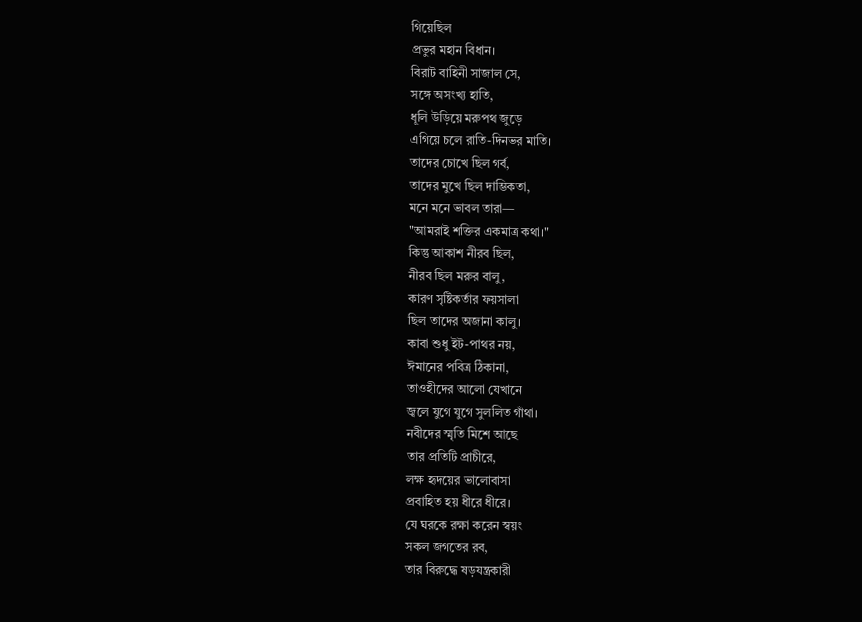গিয়েছিল
প্রভুর মহান বিধান।
বিরাট বাহিনী সাজাল সে,
সঙ্গে অসংখ্য হাতি,
ধূলি উড়িয়ে মরুপথ জুড়ে
এগিয়ে চলে রাতি-দিনভর মাতি।
তাদের চোখে ছিল গর্ব,
তাদের মুখে ছিল দাম্ভিকতা,
মনে মনে ভাবল তারা—
"আমরাই শক্তির একমাত্র কথা।"
কিন্তু আকাশ নীরব ছিল,
নীরব ছিল মরুর বালু,
কারণ সৃষ্টিকর্তার ফয়সালা
ছিল তাদের অজানা কালু।
কাবা শুধু ইট-পাথর নয়,
ঈমানের পবিত্র ঠিকানা,
তাওহীদের আলো যেখানে
জ্বলে যুগে যুগে সুললিত গাঁথা।
নবীদের স্মৃতি মিশে আছে
তার প্রতিটি প্রাচীরে,
লক্ষ হৃদয়ের ভালোবাসা
প্রবাহিত হয় ধীরে ধীরে।
যে ঘরকে রক্ষা করেন স্বয়ং
সকল জগতের রব,
তার বিরুদ্ধে ষড়যন্ত্রকারী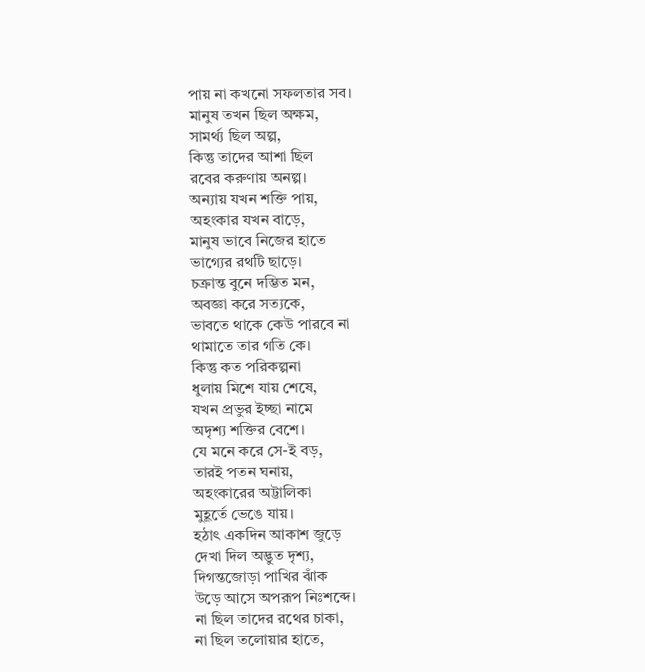পায় না কখনো সফলতার সব।
মানুষ তখন ছিল অক্ষম,
সামর্থ্য ছিল অল্প,
কিন্তু তাদের আশা ছিল
রবের করুণায় অনল্প।
অন্যায় যখন শক্তি পায়,
অহংকার যখন বাড়ে,
মানুষ ভাবে নিজের হাতে
ভাগ্যের রথটি ছাড়ে।
চক্রান্ত বুনে দম্ভিত মন,
অবজ্ঞা করে সত্যকে,
ভাবতে থাকে কেউ পারবে না
থামাতে তার গতি কে।
কিন্তু কত পরিকল্পনা
ধুলায় মিশে যায় শেষে,
যখন প্রভুর ইচ্ছা নামে
অদৃশ্য শক্তির বেশে।
যে মনে করে সে-ই বড়,
তারই পতন ঘনায়,
অহংকারের অট্টালিকা
মুহূর্তে ভেঙে যায়।
হঠাৎ একদিন আকাশ জুড়ে
দেখা দিল অদ্ভুত দৃশ্য,
দিগন্তজোড়া পাখির ঝাঁক
উড়ে আসে অপরূপ নিঃশব্দে।
না ছিল তাদের রথের চাকা,
না ছিল তলোয়ার হাতে,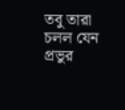তবু তারা চলল যেন
প্রভুর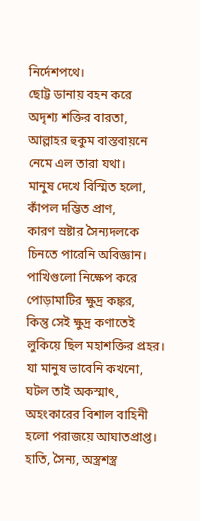নির্দেশপথে।
ছোট্ট ডানায় বহন করে
অদৃশ্য শক্তির বারতা,
আল্লাহর হুকুম বাস্তবায়নে
নেমে এল তারা যথা।
মানুষ দেখে বিস্মিত হলো,
কাঁপল দম্ভিত প্রাণ,
কারণ স্রষ্টার সৈন্যদলকে
চিনতে পারেনি অবিজ্ঞান।
পাখিগুলো নিক্ষেপ করে
পোড়ামাটির ক্ষুদ্র কঙ্কর,
কিন্তু সেই ক্ষুদ্র কণাতেই
লুকিয়ে ছিল মহাশক্তির প্রহর।
যা মানুষ ভাবেনি কখনো,
ঘটল তাই অকস্মাৎ,
অহংকারের বিশাল বাহিনী
হলো পরাজয়ে আঘাতপ্রাপ্ত।
হাতি, সৈন্য, অস্ত্রশস্ত্র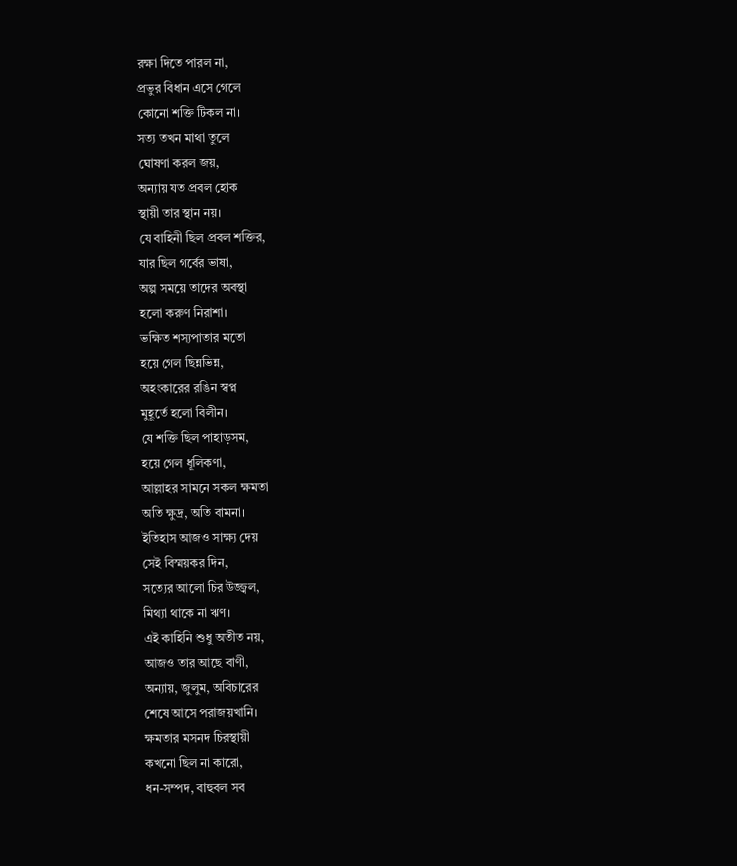রক্ষা দিতে পারল না,
প্রভুর বিধান এসে গেলে
কোনো শক্তি টিকল না।
সত্য তখন মাথা তুলে
ঘোষণা করল জয়,
অন্যায় যত প্রবল হোক
স্থায়ী তার স্থান নয়।
যে বাহিনী ছিল প্রবল শক্তির,
যার ছিল গর্বের ভাষা,
অল্প সময়ে তাদের অবস্থা
হলো করুণ নিরাশা।
ভক্ষিত শস্যপাতার মতো
হয়ে গেল ছিন্নভিন্ন,
অহংকারের রঙিন স্বপ্ন
মুহূর্তে হলো বিলীন।
যে শক্তি ছিল পাহাড়সম,
হয়ে গেল ধূলিকণা,
আল্লাহর সামনে সকল ক্ষমতা
অতি ক্ষুদ্র, অতি বামনা।
ইতিহাস আজও সাক্ষ্য দেয়
সেই বিস্ময়কর দিন,
সত্যের আলো চির উজ্জ্বল,
মিথ্যা থাকে না ঋণ।
এই কাহিনি শুধু অতীত নয়,
আজও তার আছে বাণী,
অন্যায়, জুলুম, অবিচারের
শেষে আসে পরাজয়খানি।
ক্ষমতার মসনদ চিরস্থায়ী
কখনো ছিল না কারো,
ধন-সম্পদ, বাহুবল সব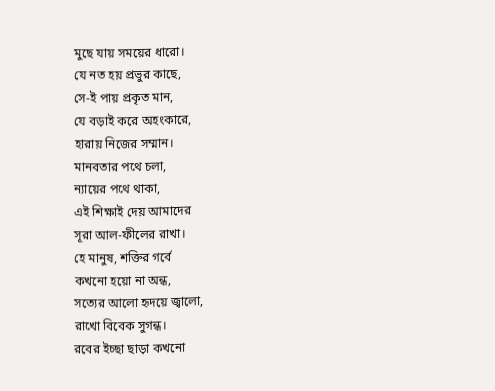মুছে যায় সময়ের ধারো।
যে নত হয় প্রভুর কাছে,
সে-ই পায় প্রকৃত মান,
যে বড়াই করে অহংকারে,
হারায় নিজের সম্মান।
মানবতার পথে চলা,
ন্যায়ের পথে থাকা,
এই শিক্ষাই দেয় আমাদের
সূরা আল-ফীলের রাখা।
হে মানুষ, শক্তির গর্বে
কখনো হয়ো না অন্ধ,
সত্যের আলো হৃদয়ে জ্বালো,
রাখো বিবেক সুগন্ধ।
রবের ইচ্ছা ছাড়া কখনো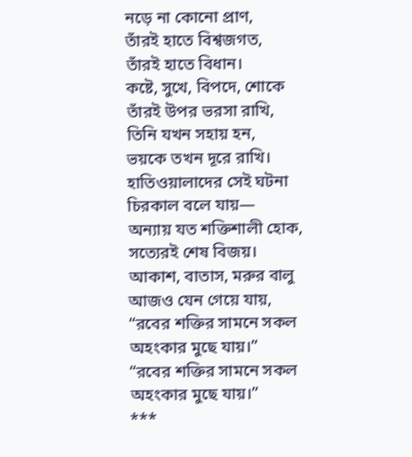নড়ে না কোনো প্রাণ,
তাঁরই হাতে বিশ্বজগত,
তাঁরই হাতে বিধান।
কষ্টে, সুখে, বিপদে, শোকে
তাঁরই উপর ভরসা রাখি,
তিনি যখন সহায় হন,
ভয়কে তখন দূরে রাখি।
হাতিওয়ালাদের সেই ঘটনা
চিরকাল বলে যায়—
অন্যায় যত শক্তিশালী হোক,
সত্যেরই শেষ বিজয়।
আকাশ, বাতাস, মরুর বালু
আজও যেন গেয়ে যায়,
“রবের শক্তির সামনে সকল
অহংকার মুছে যায়।”
“রবের শক্তির সামনে সকল
অহংকার মুছে যায়।”
***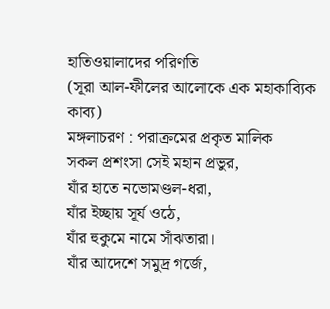হাতিওয়ালাদের পরিণতি
(সূরা আল-ফীলের আলোকে এক মহাকাব্যিক কাব্য)
মঙ্গলাচরণ : পরাক্রমের প্রকৃত মালিক
সকল প্রশংসা সেই মহান প্রভুর,
যাঁর হাতে নভোমণ্ডল-ধরা,
যাঁর ইচ্ছায় সূর্য ওঠে,
যাঁর হুকুমে নামে সাঁঝতারা।
যাঁর আদেশে সমুদ্র গর্জে,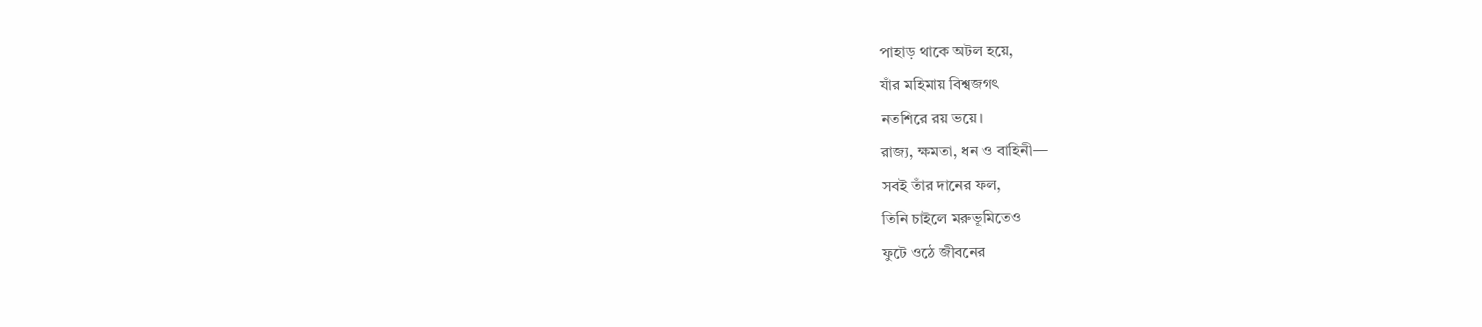পাহাড় থাকে অটল হয়ে,
যাঁর মহিমায় বিশ্বজগৎ
নতশিরে রয় ভয়ে।
রাজ্য, ক্ষমতা, ধন ও বাহিনী—
সবই তাঁর দানের ফল,
তিনি চাইলে মরুভূমিতেও
ফুটে ওঠে জীবনের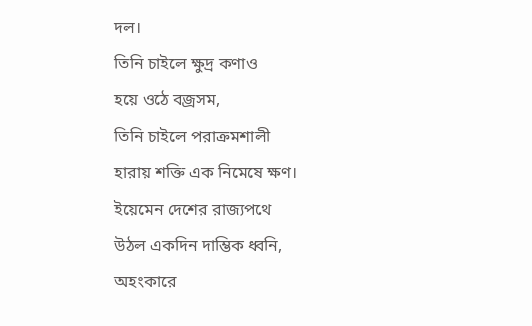দল।
তিনি চাইলে ক্ষুদ্র কণাও
হয়ে ওঠে বজ্রসম,
তিনি চাইলে পরাক্রমশালী
হারায় শক্তি এক নিমেষে ক্ষণ।
ইয়েমেন দেশের রাজ্যপথে
উঠল একদিন দাম্ভিক ধ্বনি,
অহংকারে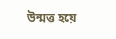উন্মত্ত হয়ে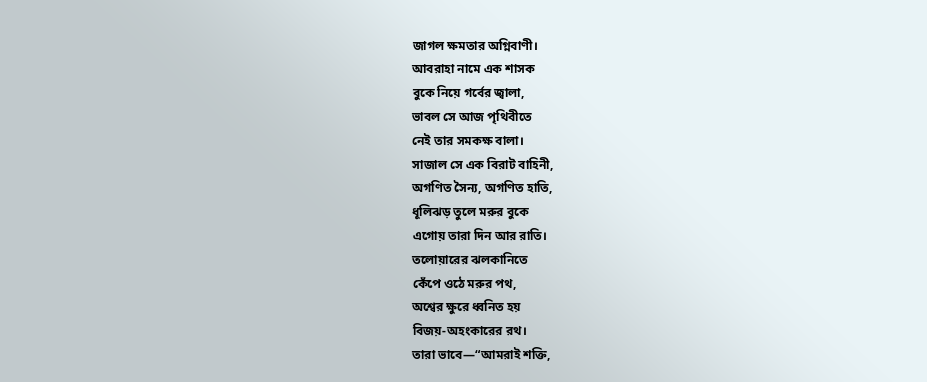জাগল ক্ষমতার অগ্নিবাণী।
আবরাহা নামে এক শাসক
বুকে নিয়ে গর্বের জ্বালা,
ভাবল সে আজ পৃথিবীতে
নেই তার সমকক্ষ বালা।
সাজাল সে এক বিরাট বাহিনী,
অগণিত সৈন্য, অগণিত হাতি,
ধূলিঝড় তুলে মরুর বুকে
এগোয় তারা দিন আর রাতি।
তলোয়ারের ঝলকানিতে
কেঁপে ওঠে মরুর পথ,
অশ্বের ক্ষুরে ধ্বনিত হয়
বিজয়-অহংকারের রথ।
তারা ভাবে—“আমরাই শক্তি,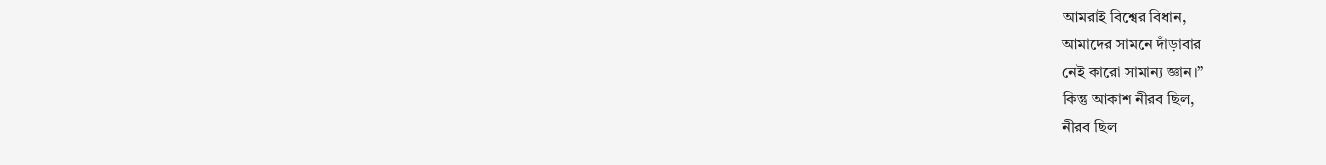আমরাই বিশ্বের বিধান,
আমাদের সামনে দাঁড়াবার
নেই কারো সামান্য জ্ঞান।”
কিন্তু আকাশ নীরব ছিল,
নীরব ছিল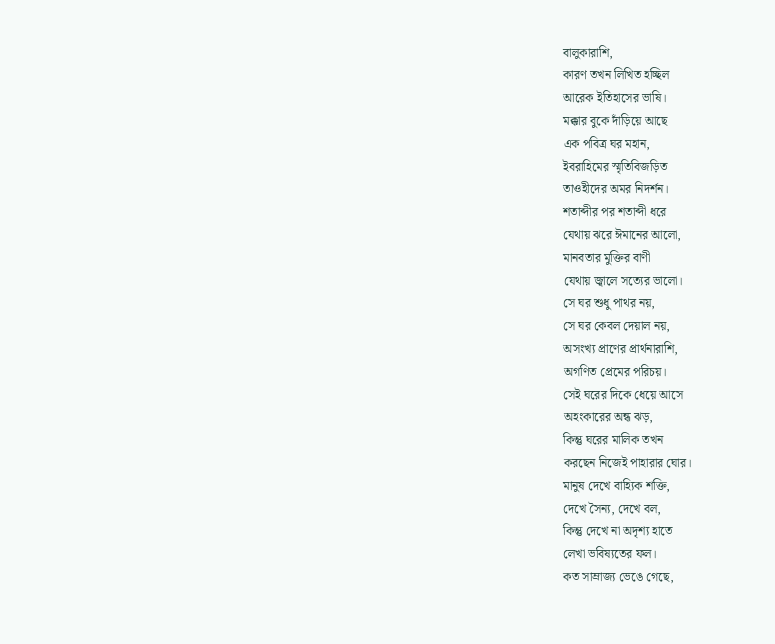বালুকারাশি,
কারণ তখন লিখিত হচ্ছিল
আরেক ইতিহাসের ভাষি।
মক্কার বুকে দাঁড়িয়ে আছে
এক পবিত্র ঘর মহান,
ইবরাহিমের স্মৃতিবিজড়িত
তাওহীদের অমর নিদর্শন।
শতাব্দীর পর শতাব্দী ধরে
যেথায় ঝরে ঈমানের আলো,
মানবতার মুক্তির বাণী
যেথায় জ্বালে সত্যের ভালো।
সে ঘর শুধু পাথর নয়,
সে ঘর কেবল দেয়াল নয়,
অসংখ্য প্রাণের প্রার্থনারাশি,
অগণিত প্রেমের পরিচয়।
সেই ঘরের দিকে ধেয়ে আসে
অহংকারের অন্ধ ঝড়,
কিন্তু ঘরের মালিক তখন
করছেন নিজেই পাহারার ঘোর।
মানুষ দেখে বাহ্যিক শক্তি,
দেখে সৈন্য, দেখে বল,
কিন্তু দেখে না অদৃশ্য হাতে
লেখা ভবিষ্যতের ফল।
কত সাম্রাজ্য ভেঙে গেছে,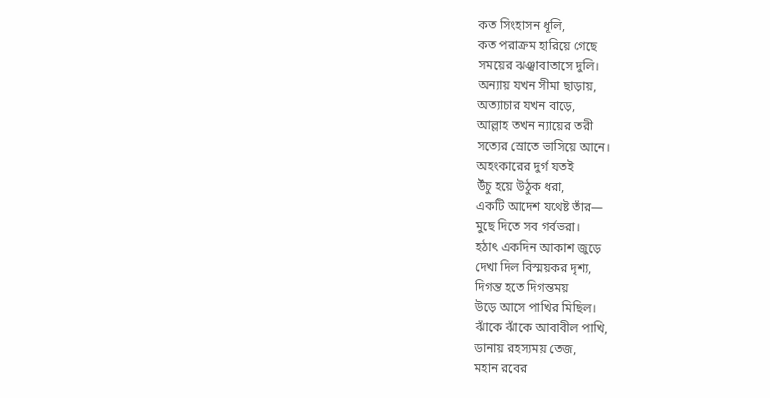কত সিংহাসন ধূলি,
কত পরাক্রম হারিয়ে গেছে
সময়ের ঝঞ্ঝাবাতাসে দুলি।
অন্যায় যখন সীমা ছাড়ায়,
অত্যাচার যখন বাড়ে,
আল্লাহ তখন ন্যায়ের তরী
সত্যের স্রোতে ভাসিয়ে আনে।
অহংকারের দুর্গ যতই
উঁচু হয়ে উঠুক ধরা,
একটি আদেশ যথেষ্ট তাঁর—
মুছে দিতে সব গর্বভরা।
হঠাৎ একদিন আকাশ জুড়ে
দেখা দিল বিস্ময়কর দৃশ্য,
দিগন্ত হতে দিগন্তময়
উড়ে আসে পাখির মিছিল।
ঝাঁকে ঝাঁকে আবাবীল পাখি,
ডানায় রহস্যময় তেজ,
মহান রবের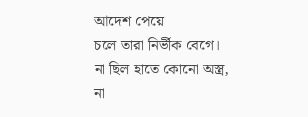আদেশ পেয়ে
চলে তারা নির্ভীক বেগে।
না ছিল হাতে কোনো অস্ত্র,
না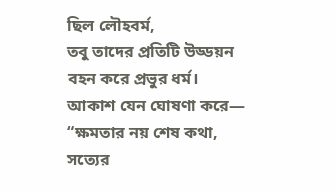ছিল লৌহবর্ম,
তবু তাদের প্রতিটি উড্ডয়ন
বহন করে প্রভুর ধর্ম।
আকাশ যেন ঘোষণা করে—
“ক্ষমতার নয় শেষ কথা,
সত্যের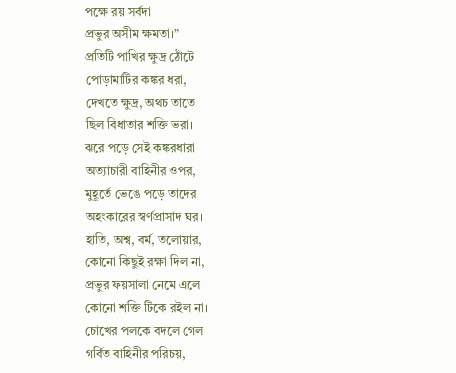পক্ষে রয় সর্বদা
প্রভুর অসীম ক্ষমতা।”
প্রতিটি পাখির ক্ষুদ্র ঠোঁটে
পোড়ামাটির কঙ্কর ধরা,
দেখতে ক্ষুদ্র, অথচ তাতে
ছিল বিধাতার শক্তি ভরা।
ঝরে পড়ে সেই কঙ্করধারা
অত্যাচারী বাহিনীর ওপর,
মুহূর্তে ভেঙে পড়ে তাদের
অহংকারের স্বর্ণপ্রাসাদ ঘর।
হাতি, অশ্ব, বর্ম, তলোয়ার,
কোনো কিছুই রক্ষা দিল না,
প্রভুর ফয়সালা নেমে এলে
কোনো শক্তি টিকে রইল না।
চোখের পলকে বদলে গেল
গর্বিত বাহিনীর পরিচয়,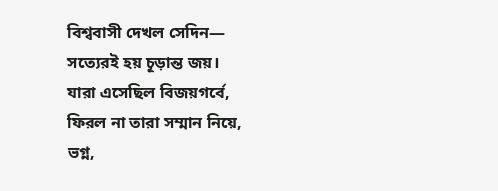বিশ্ববাসী দেখল সেদিন—
সত্যেরই হয় চূড়ান্ত জয়।
যারা এসেছিল বিজয়গর্বে,
ফিরল না তারা সম্মান নিয়ে,
ভগ্ন,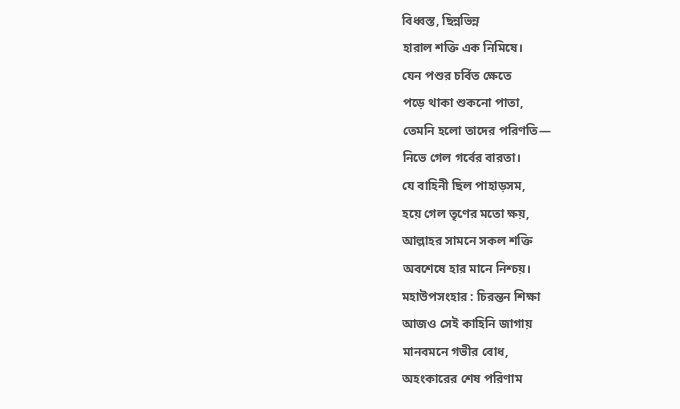বিধ্বস্ত, ছিন্নভিন্ন
হারাল শক্তি এক নিমিষে।
যেন পশুর চর্বিত ক্ষেতে
পড়ে থাকা শুকনো পাতা,
তেমনি হলো তাদের পরিণতি—
নিভে গেল গর্বের বারতা।
যে বাহিনী ছিল পাহাড়সম,
হয়ে গেল তৃণের মতো ক্ষয়,
আল্লাহর সামনে সকল শক্তি
অবশেষে হার মানে নিশ্চয়।
মহাউপসংহার : চিরন্তন শিক্ষা
আজও সেই কাহিনি জাগায়
মানবমনে গভীর বোধ,
অহংকারের শেষ পরিণাম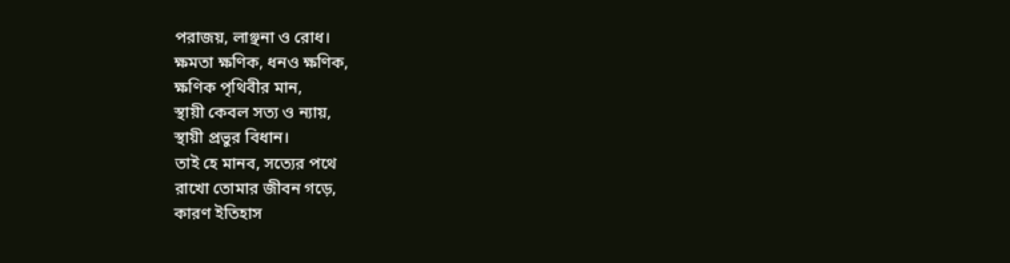পরাজয়, লাঞ্ছনা ও রোধ।
ক্ষমতা ক্ষণিক, ধনও ক্ষণিক,
ক্ষণিক পৃথিবীর মান,
স্থায়ী কেবল সত্য ও ন্যায়,
স্থায়ী প্রভুর বিধান।
তাই হে মানব, সত্যের পথে
রাখো তোমার জীবন গড়ে,
কারণ ইতিহাস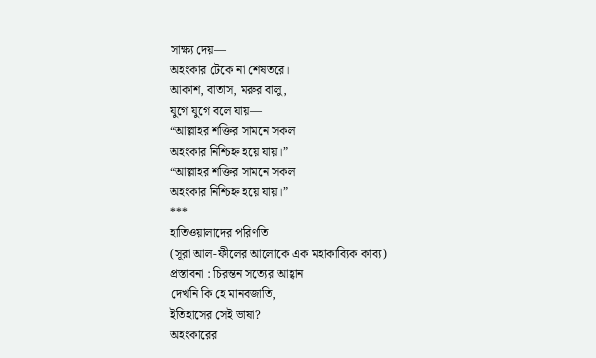সাক্ষ্য দেয়—
অহংকার টেকে না শেষতরে।
আকাশ, বাতাস, মরুর বালু,
যুগে যুগে বলে যায়—
“আল্লাহর শক্তির সামনে সকল
অহংকার নিশ্চিহ্ন হয়ে যায়।”
“আল্লাহর শক্তির সামনে সকল
অহংকার নিশ্চিহ্ন হয়ে যায়।”
***
হাতিওয়ালাদের পরিণতি
(সূরা আল-ফীলের আলোকে এক মহাকাব্যিক কাব্য)
প্রস্তাবনা : চিরন্তন সত্যের আহ্বান
দেখনি কি হে মানবজাতি,
ইতিহাসের সেই ভাষা?
অহংকারের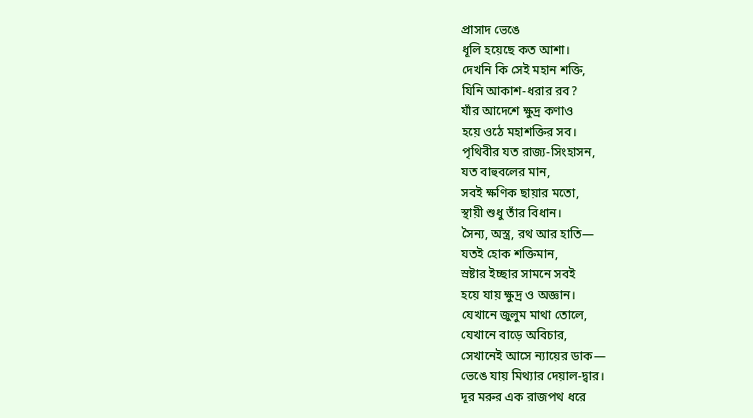প্রাসাদ ভেঙে
ধূলি হয়েছে কত আশা।
দেখনি কি সেই মহান শক্তি,
যিনি আকাশ-ধরার রব?
যাঁর আদেশে ক্ষুদ্র কণাও
হয়ে ওঠে মহাশক্তির সব।
পৃথিবীর যত রাজ্য-সিংহাসন,
যত বাহুবলের মান,
সবই ক্ষণিক ছায়ার মতো,
স্থায়ী শুধু তাঁর বিধান।
সৈন্য, অস্ত্র, রথ আর হাতি—
যতই হোক শক্তিমান,
স্রষ্টার ইচ্ছার সামনে সবই
হয়ে যায় ক্ষুদ্র ও অজ্ঞান।
যেখানে জুলুম মাথা তোলে,
যেখানে বাড়ে অবিচার,
সেখানেই আসে ন্যায়ের ডাক—
ভেঙে যায় মিথ্যার দেয়াল-দ্বার।
দূর মরুর এক রাজপথ ধরে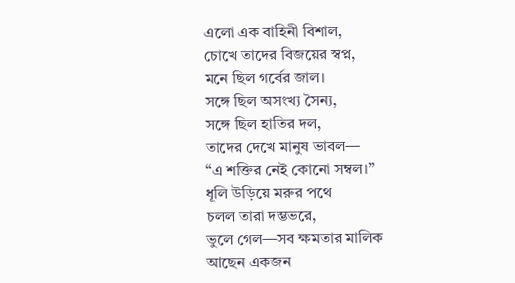এলো এক বাহিনী বিশাল,
চোখে তাদের বিজয়ের স্বপ্ন,
মনে ছিল গর্বের জাল।
সঙ্গে ছিল অসংখ্য সৈন্য,
সঙ্গে ছিল হাতির দল,
তাদের দেখে মানুষ ভাবল—
“এ শক্তির নেই কোনো সম্বল।”
ধূলি উড়িয়ে মরুর পথে
চলল তারা দম্ভভরে,
ভুলে গেল—সব ক্ষমতার মালিক
আছেন একজন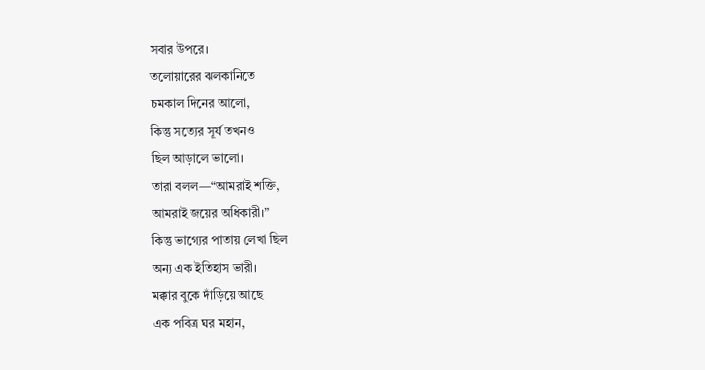সবার উপরে।
তলোয়ারের ঝলকানিতে
চমকাল দিনের আলো,
কিন্তু সত্যের সূর্য তখনও
ছিল আড়ালে ভালো।
তারা বলল—“আমরাই শক্তি,
আমরাই জয়ের অধিকারী।”
কিন্তু ভাগ্যের পাতায় লেখা ছিল
অন্য এক ইতিহাস ভারী।
মক্কার বুকে দাঁড়িয়ে আছে
এক পবিত্র ঘর মহান,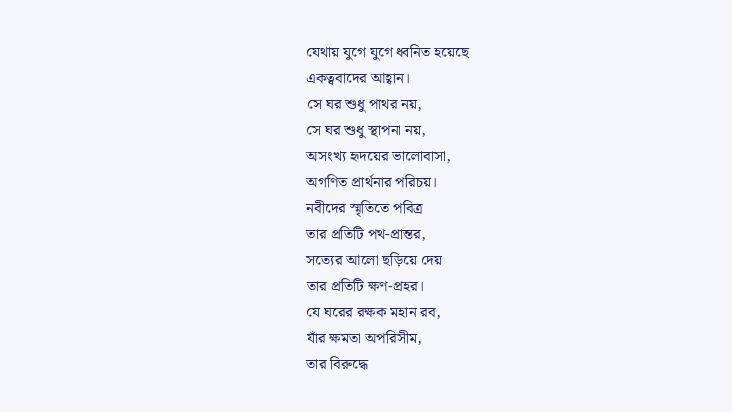যেথায় যুগে যুগে ধ্বনিত হয়েছে
একত্ববাদের আহ্বান।
সে ঘর শুধু পাথর নয়,
সে ঘর শুধু স্থাপনা নয়,
অসংখ্য হৃদয়ের ভালোবাসা,
অগণিত প্রার্থনার পরিচয়।
নবীদের স্মৃতিতে পবিত্র
তার প্রতিটি পথ-প্রান্তর,
সত্যের আলো ছড়িয়ে দেয়
তার প্রতিটি ক্ষণ-প্রহর।
যে ঘরের রক্ষক মহান রব,
যাঁর ক্ষমতা অপরিসীম,
তার বিরুদ্ধে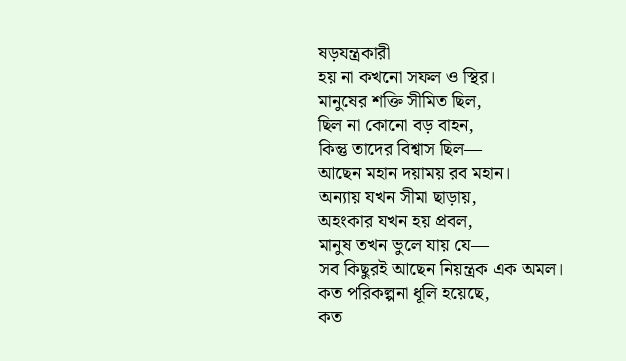ষড়যন্ত্রকারী
হয় না কখনো সফল ও স্থির।
মানুষের শক্তি সীমিত ছিল,
ছিল না কোনো বড় বাহন,
কিন্তু তাদের বিশ্বাস ছিল—
আছেন মহান দয়াময় রব মহান।
অন্যায় যখন সীমা ছাড়ায়,
অহংকার যখন হয় প্রবল,
মানুষ তখন ভুলে যায় যে—
সব কিছুরই আছেন নিয়ন্ত্রক এক অমল।
কত পরিকল্পনা ধূলি হয়েছে,
কত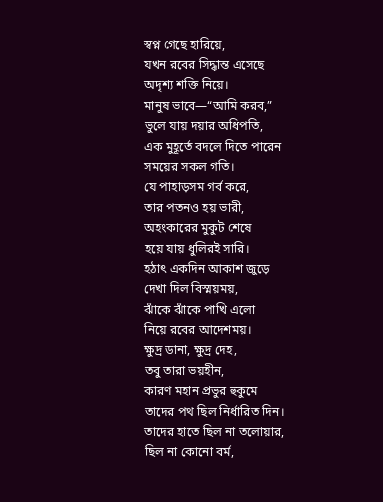স্বপ্ন গেছে হারিয়ে,
যখন রবের সিদ্ধান্ত এসেছে
অদৃশ্য শক্তি নিয়ে।
মানুষ ভাবে—“আমি করব,”
ভুলে যায় দয়ার অধিপতি,
এক মুহূর্তে বদলে দিতে পারেন
সময়ের সকল গতি।
যে পাহাড়সম গর্ব করে,
তার পতনও হয় ভারী,
অহংকারের মুকুট শেষে
হয়ে যায় ধুলিরই সারি।
হঠাৎ একদিন আকাশ জুড়ে
দেখা দিল বিস্ময়ময়,
ঝাঁকে ঝাঁকে পাখি এলো
নিয়ে রবের আদেশময়।
ক্ষুদ্র ডানা, ক্ষুদ্র দেহ,
তবু তারা ভয়হীন,
কারণ মহান প্রভুর হুকুমে
তাদের পথ ছিল নির্ধারিত দিন।
তাদের হাতে ছিল না তলোয়ার,
ছিল না কোনো বর্ম,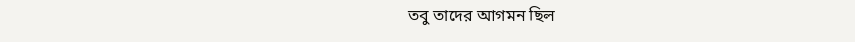তবু তাদের আগমন ছিল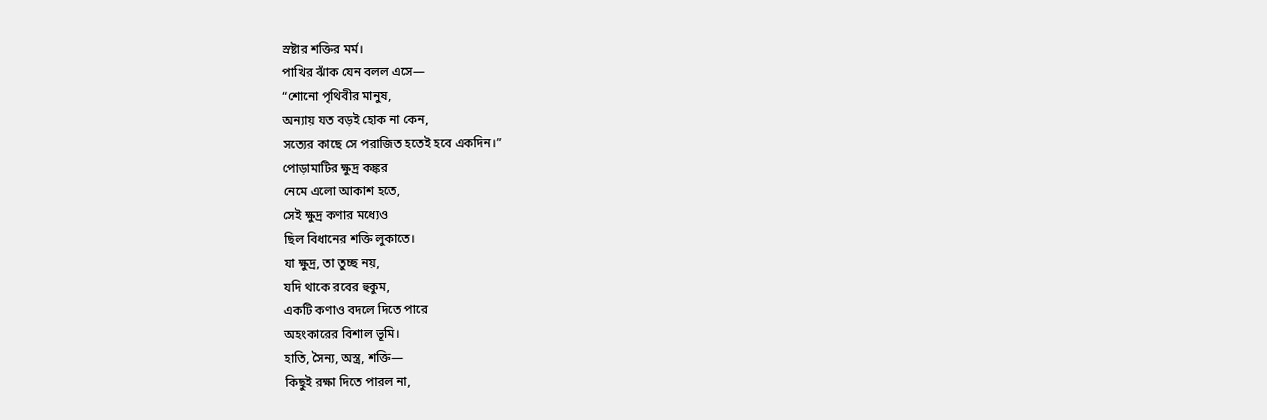স্রষ্টার শক্তির মর্ম।
পাখির ঝাঁক যেন বলল এসে—
“শোনো পৃথিবীর মানুষ,
অন্যায় যত বড়ই হোক না কেন,
সত্যের কাছে সে পরাজিত হতেই হবে একদিন।”
পোড়ামাটির ক্ষুদ্র কঙ্কর
নেমে এলো আকাশ হতে,
সেই ক্ষুদ্র কণার মধ্যেও
ছিল বিধানের শক্তি লুকাতে।
যা ক্ষুদ্র, তা তুচ্ছ নয়,
যদি থাকে রবের হুকুম,
একটি কণাও বদলে দিতে পারে
অহংকারের বিশাল ভূমি।
হাতি, সৈন্য, অস্ত্র, শক্তি—
কিছুই রক্ষা দিতে পারল না,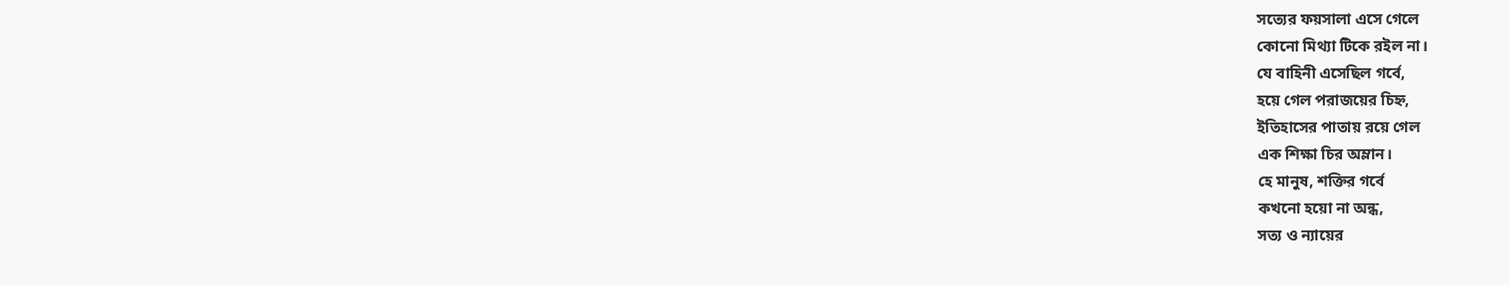সত্যের ফয়সালা এসে গেলে
কোনো মিথ্যা টিকে রইল না।
যে বাহিনী এসেছিল গর্বে,
হয়ে গেল পরাজয়ের চিহ্ন,
ইতিহাসের পাতায় রয়ে গেল
এক শিক্ষা চির অম্লান।
হে মানুষ, শক্তির গর্বে
কখনো হয়ো না অন্ধ,
সত্য ও ন্যায়ের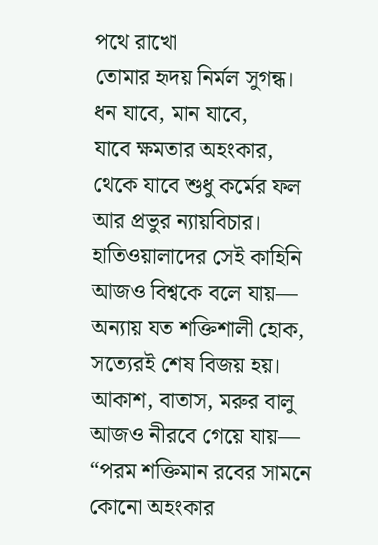পথে রাখো
তোমার হৃদয় নির্মল সুগন্ধ।
ধন যাবে, মান যাবে,
যাবে ক্ষমতার অহংকার,
থেকে যাবে শুধু কর্মের ফল
আর প্রভুর ন্যায়বিচার।
হাতিওয়ালাদের সেই কাহিনি
আজও বিশ্বকে বলে যায়—
অন্যায় যত শক্তিশালী হোক,
সত্যেরই শেষ বিজয় হয়।
আকাশ, বাতাস, মরুর বালু
আজও নীরবে গেয়ে যায়—
“পরম শক্তিমান রবের সামনে
কোনো অহংকার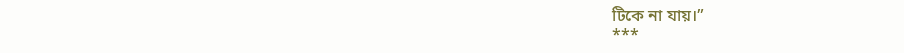টিকে না যায়।”
***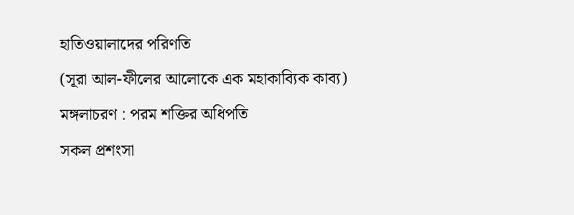হাতিওয়ালাদের পরিণতি
(সূরা আল-ফীলের আলোকে এক মহাকাব্যিক কাব্য)
মঙ্গলাচরণ : পরম শক্তির অধিপতি
সকল প্রশংসা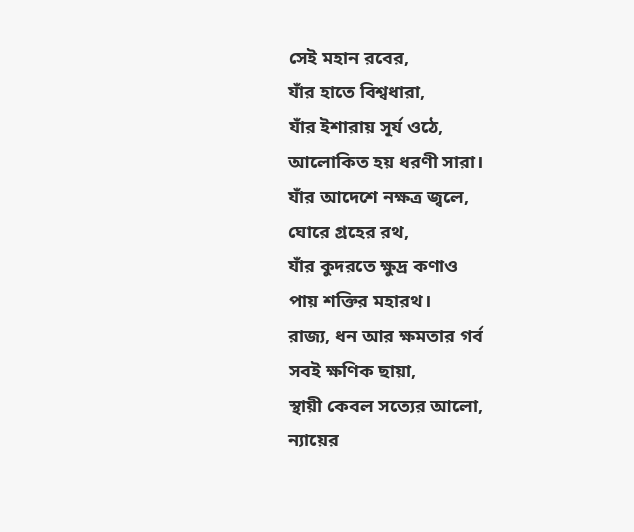সেই মহান রবের,
যাঁর হাতে বিশ্বধারা,
যাঁর ইশারায় সূর্য ওঠে,
আলোকিত হয় ধরণী সারা।
যাঁর আদেশে নক্ষত্র জ্বলে,
ঘোরে গ্রহের রথ,
যাঁর কুদরতে ক্ষুদ্র কণাও
পায় শক্তির মহারথ।
রাজ্য, ধন আর ক্ষমতার গর্ব
সবই ক্ষণিক ছায়া,
স্থায়ী কেবল সত্যের আলো,
ন্যায়ের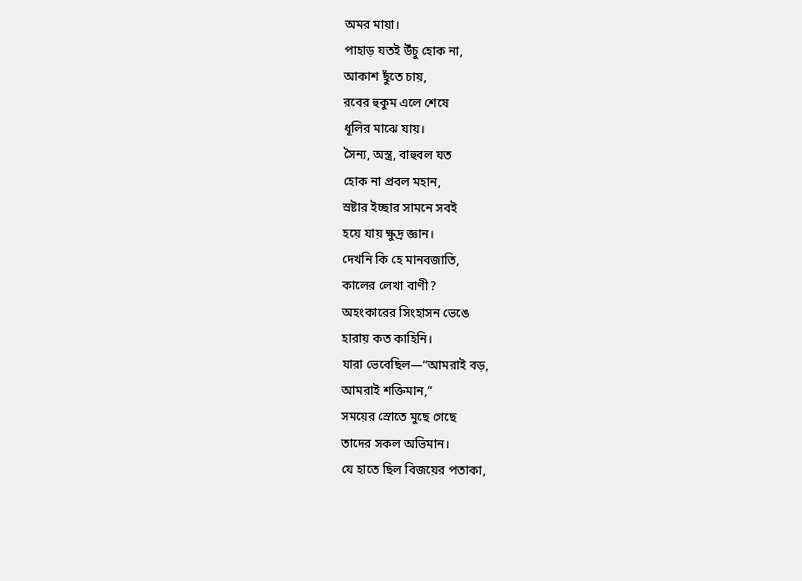অমর মায়া।
পাহাড় যতই উঁচু হোক না,
আকাশ ছুঁতে চায়,
রবের হুকুম এলে শেষে
ধূলির মাঝে যায়।
সৈন্য, অস্ত্র, বাহুবল যত
হোক না প্রবল মহান,
স্রষ্টার ইচ্ছার সামনে সবই
হয়ে যায় ক্ষুদ্র জ্ঞান।
দেখনি কি হে মানবজাতি,
কালের লেখা বাণী?
অহংকারের সিংহাসন ভেঙে
হারায় কত কাহিনি।
যারা ভেবেছিল—“আমরাই বড়,
আমরাই শক্তিমান,”
সময়ের স্রোতে মুছে গেছে
তাদের সকল অভিমান।
যে হাতে ছিল বিজয়ের পতাকা,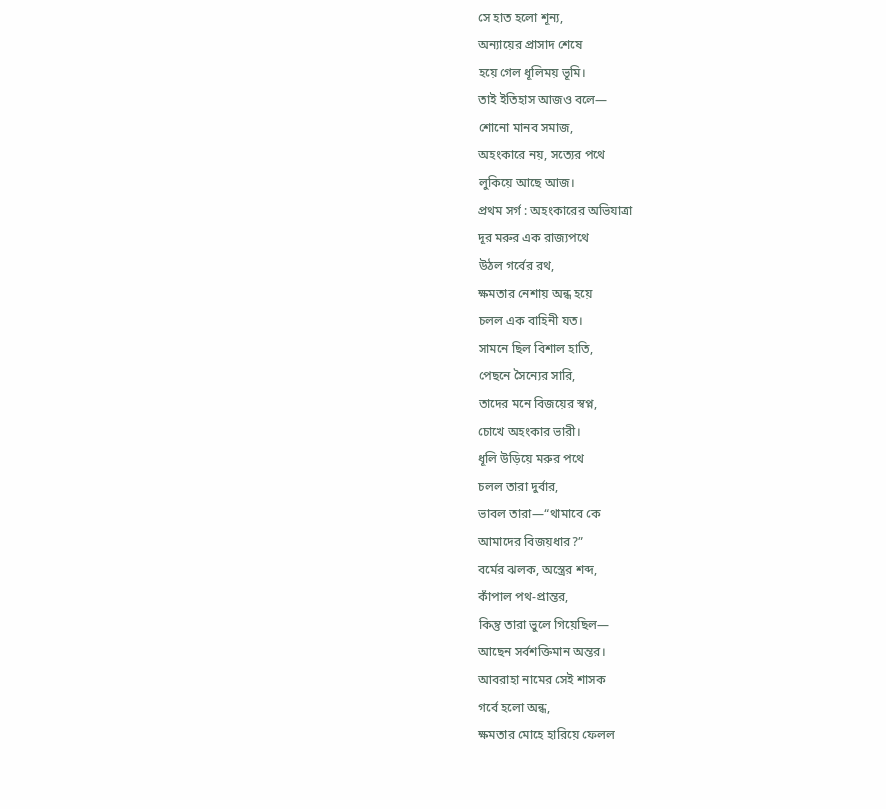সে হাত হলো শূন্য,
অন্যায়ের প্রাসাদ শেষে
হয়ে গেল ধূলিময় ভূমি।
তাই ইতিহাস আজও বলে—
শোনো মানব সমাজ,
অহংকারে নয়, সত্যের পথে
লুকিয়ে আছে আজ।
প্রথম সর্গ : অহংকারের অভিযাত্রা
দূর মরুর এক রাজ্যপথে
উঠল গর্বের রথ,
ক্ষমতার নেশায় অন্ধ হয়ে
চলল এক বাহিনী যত।
সামনে ছিল বিশাল হাতি,
পেছনে সৈন্যের সারি,
তাদের মনে বিজয়ের স্বপ্ন,
চোখে অহংকার ভারী।
ধূলি উড়িয়ে মরুর পথে
চলল তারা দুর্বার,
ভাবল তারা—“থামাবে কে
আমাদের বিজয়ধার?”
বর্মের ঝলক, অস্ত্রের শব্দ,
কাঁপাল পথ-প্রান্তর,
কিন্তু তারা ভুলে গিয়েছিল—
আছেন সর্বশক্তিমান অন্তর।
আবরাহা নামের সেই শাসক
গর্বে হলো অন্ধ,
ক্ষমতার মোহে হারিয়ে ফেলল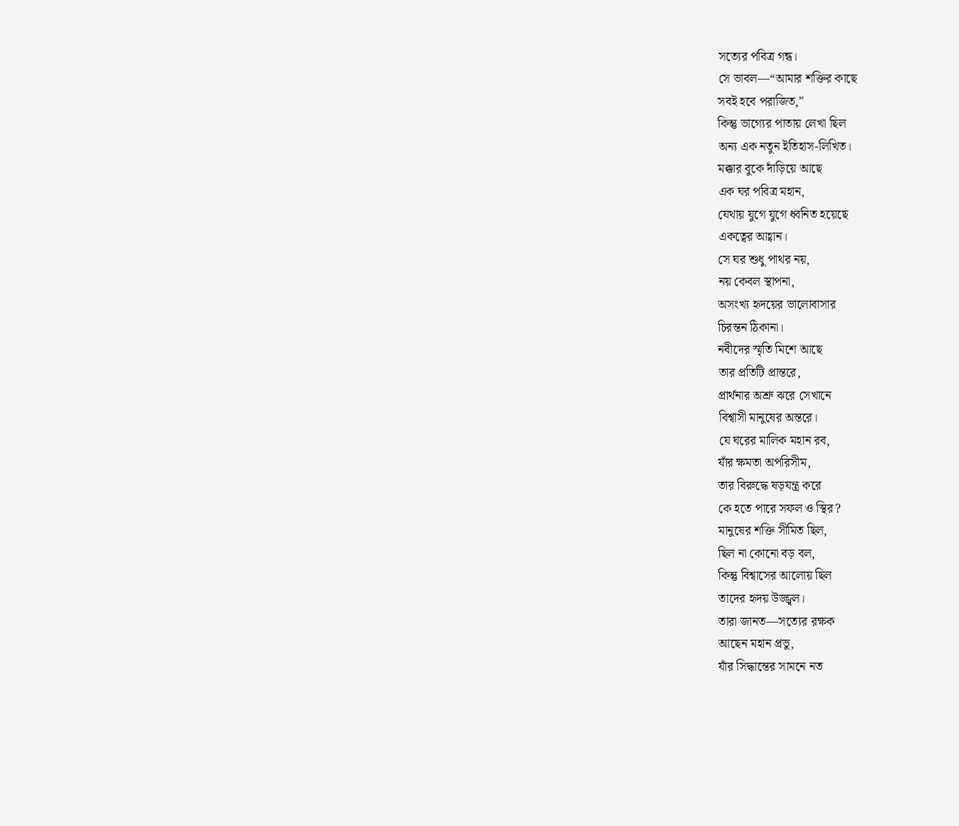সত্যের পবিত্র গন্ধ।
সে ভাবল—“আমার শক্তির কাছে
সবই হবে পরাজিত,”
কিন্তু ভাগ্যের পাতায় লেখা ছিল
অন্য এক নতুন ইতিহাস-লিখিত।
মক্কার বুকে দাঁড়িয়ে আছে
এক ঘর পবিত্র মহান,
যেথায় যুগে যুগে ধ্বনিত হয়েছে
একত্বের আহ্বান।
সে ঘর শুধু পাথর নয়,
নয় কেবল স্থাপনা,
অসংখ্য হৃদয়ের ভালোবাসার
চিরন্তন ঠিকানা।
নবীদের স্মৃতি মিশে আছে
তার প্রতিটি প্রান্তরে,
প্রার্থনার অশ্রু ঝরে সেখানে
বিশ্বাসী মানুষের অন্তরে।
যে ঘরের মালিক মহান রব,
যাঁর ক্ষমতা অপরিসীম,
তার বিরুদ্ধে ষড়যন্ত্র করে
কে হতে পারে সফল ও স্থির?
মানুষের শক্তি সীমিত ছিল,
ছিল না কোনো বড় বল,
কিন্তু বিশ্বাসের আলোয় ছিল
তাদের হৃদয় উজ্জ্বল।
তারা জানত—সত্যের রক্ষক
আছেন মহান প্রভু,
যাঁর সিদ্ধান্তের সামনে নত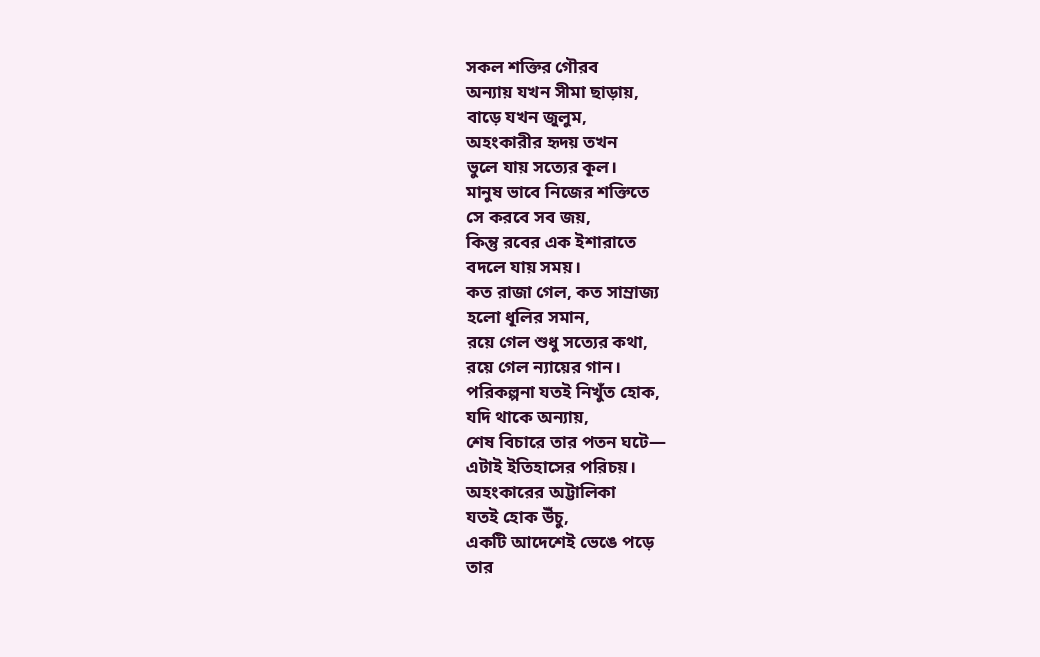সকল শক্তির গৌরব
অন্যায় যখন সীমা ছাড়ায়,
বাড়ে যখন জুলুম,
অহংকারীর হৃদয় তখন
ভুলে যায় সত্যের কূল।
মানুষ ভাবে নিজের শক্তিতে
সে করবে সব জয়,
কিন্তু রবের এক ইশারাতে
বদলে যায় সময়।
কত রাজা গেল, কত সাম্রাজ্য
হলো ধূলির সমান,
রয়ে গেল শুধু সত্যের কথা,
রয়ে গেল ন্যায়ের গান।
পরিকল্পনা যতই নিখুঁত হোক,
যদি থাকে অন্যায়,
শেষ বিচারে তার পতন ঘটে—
এটাই ইতিহাসের পরিচয়।
অহংকারের অট্টালিকা
যতই হোক উঁচু,
একটি আদেশেই ভেঙে পড়ে
তার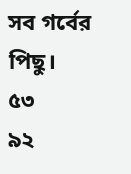সব গর্বের পিছু।
৫৩
৯২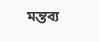মন্তব্য